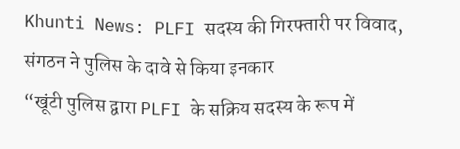Khunti News: PLFI सदस्य की गिरफ्तारी पर विवाद, संगठन ने पुलिस के दावे से किया इनकार
“खूंटी पुलिस द्वारा PLFI के सक्रिय सदस्य के रूप में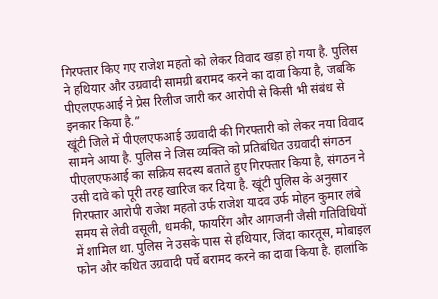गिरफ्तार किए गए राजेश महतो को लेकर विवाद खड़ा हो गया है. पुलिस ने हथियार और उग्रवादी सामग्री बरामद करने का दावा किया है, जबकि पीएलएफआई ने प्रेस रिलीज जारी कर आरोपी से किसी भी संबंध से इनकार किया है.”
खूंटी जिले में पीएलएफआई उग्रवादी की गिरफ्तारी को लेकर नया विवाद सामने आया है. पुलिस ने जिस व्यक्ति को प्रतिबंधित उग्रवादी संगठन पीएलएफआई का सक्रिय सदस्य बताते हुए गिरफ्तार किया है, संगठन ने उसी दावे को पूरी तरह खारिज कर दिया है. खूंटी पुलिस के अनुसार गिरफ्तार आरोपी राजेश महतो उर्फ राजेश यादव उर्फ मोहन कुमार लंबे समय से लेवी वसूली, धमकी, फायरिंग और आगजनी जैसी गतिविधियों में शामिल था. पुलिस ने उसके पास से हथियार, जिंदा कारतूस, मोबाइल फोन और कथित उग्रवादी पर्चे बरामद करने का दावा किया है. हालांकि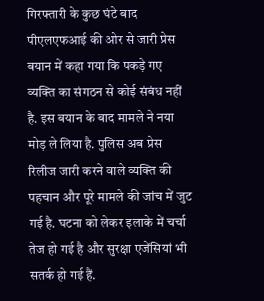गिरफ्तारी के कुछ घंटे बाद पीएलएफआई की ओर से जारी प्रेस बयान में कहा गया कि पकड़े गए व्यक्ति का संगठन से कोई संबंध नहीं है. इस बयान के बाद मामले ने नया मोड़ ले लिया है. पुलिस अब प्रेस रिलीज जारी करने वाले व्यक्ति की पहचान और पूरे मामले की जांच में जुट गई है. घटना को लेकर इलाके में चर्चा तेज हो गई है और सुरक्षा एजेंसियां भी सतर्क हो गई हैं.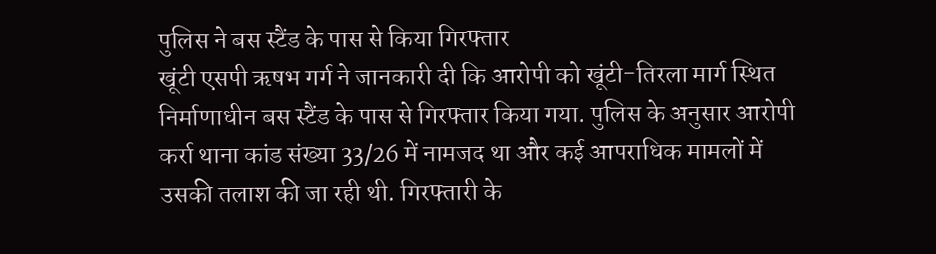पुलिस ने बस स्टैंड के पास से किया गिरफ्तार
खूंटी एसपी ऋषभ गर्ग ने जानकारी दी कि आरोपी को खूंटी-तिरला मार्ग स्थित निर्माणाधीन बस स्टैंड के पास से गिरफ्तार किया गया. पुलिस के अनुसार आरोपी कर्रा थाना कांड संख्या 33/26 में नामजद था और कई आपराधिक मामलों में उसकी तलाश की जा रही थी. गिरफ्तारी के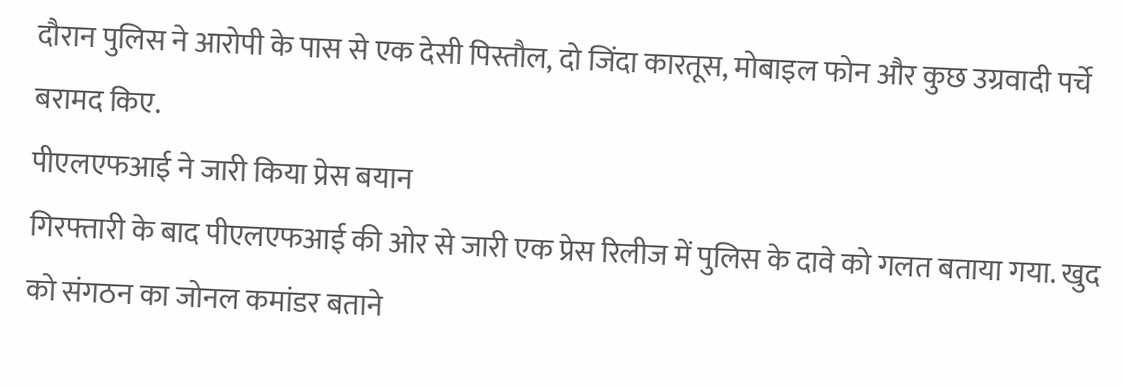दौरान पुलिस ने आरोपी के पास से एक देसी पिस्तौल, दो जिंदा कारतूस, मोबाइल फोन और कुछ उग्रवादी पर्चे बरामद किए.
पीएलएफआई ने जारी किया प्रेस बयान
गिरफ्तारी के बाद पीएलएफआई की ओर से जारी एक प्रेस रिलीज में पुलिस के दावे को गलत बताया गया. खुद को संगठन का जोनल कमांडर बताने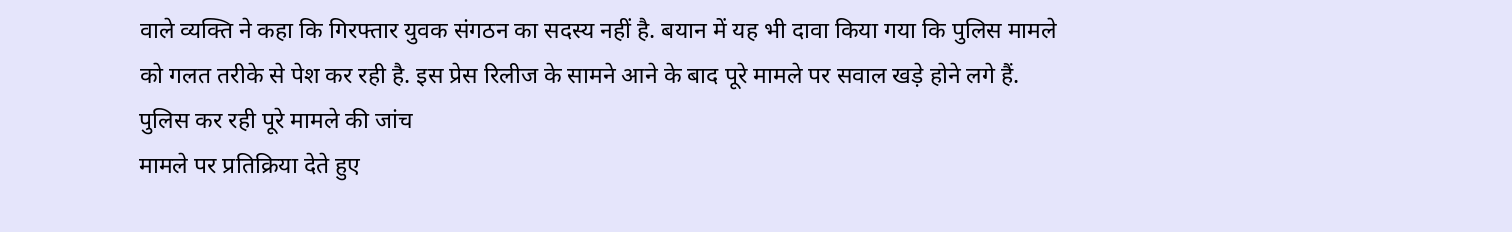वाले व्यक्ति ने कहा कि गिरफ्तार युवक संगठन का सदस्य नहीं है. बयान में यह भी दावा किया गया कि पुलिस मामले को गलत तरीके से पेश कर रही है. इस प्रेस रिलीज के सामने आने के बाद पूरे मामले पर सवाल खड़े होने लगे हैं.
पुलिस कर रही पूरे मामले की जांच
मामले पर प्रतिक्रिया देते हुए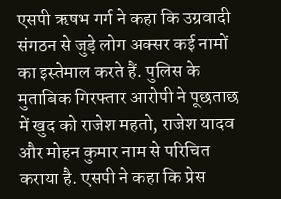एसपी ऋषभ गर्ग ने कहा कि उग्रवादी संगठन से जुड़े लोग अक्सर कई नामों का इस्तेमाल करते हैं. पुलिस के मुताबिक गिरफ्तार आरोपी ने पूछताछ में खुद को राजेश महतो, राजेश यादव और मोहन कुमार नाम से परिचित कराया है. एसपी ने कहा कि प्रेस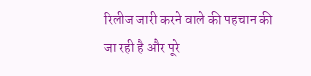रिलीज जारी करने वाले की पहचान की जा रही है और पूरे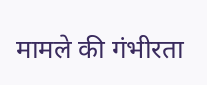मामले की गंभीरता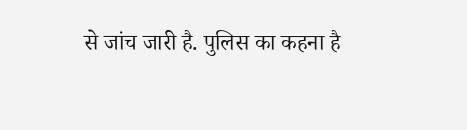से जांच जारी है. पुलिस का कहना है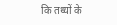कि तथ्यों के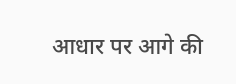आधार पर आगे की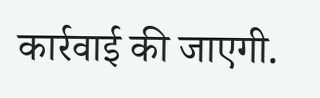कार्रवाई की जाएगी.